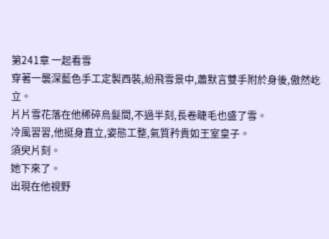第241章 一起看雪
穿著一襲深藍色手工定製西裝,紛飛雪景中,蕭默言雙手附於身後,傲然屹立。
片片雪花落在他稀碎烏髮間,不過半刻,長卷睫毛也盛了雪。
冷風習習,他挺身直立,姿態工整,氣質矜貴如王室皇子。
須臾片刻。
她下來了。
出現在他視野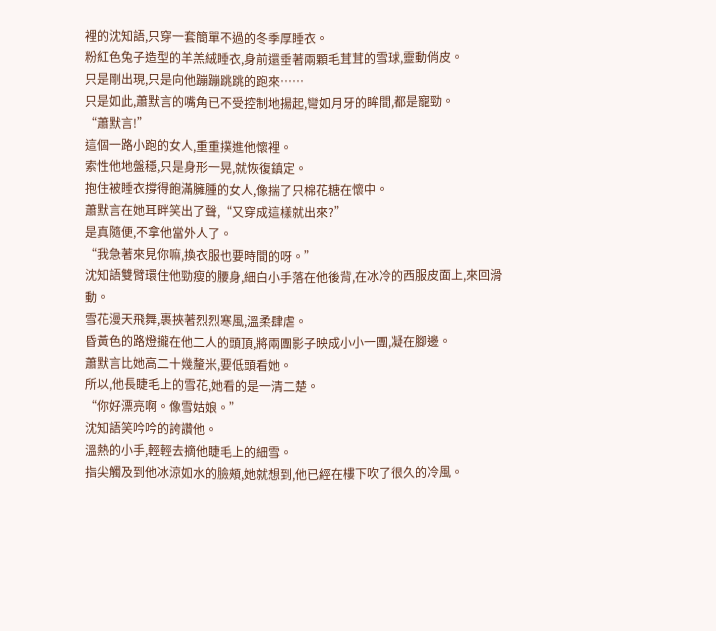裡的沈知語,只穿一套簡單不過的冬季厚睡衣。
粉紅色兔子造型的羊羔絨睡衣,身前還垂著兩顆毛茸茸的雪球,靈動俏皮。
只是剛出現,只是向他蹦蹦跳跳的跑來……
只是如此,蕭默言的嘴角已不受控制地揚起,彎如月牙的眸間,都是寵勁。
“蕭默言!”
這個一路小跑的女人,重重撲進他懷裡。
索性他地盤穩,只是身形一晃,就恢復鎮定。
抱住被睡衣撐得飽滿臃腫的女人,像揣了只棉花糖在懷中。
蕭默言在她耳畔笑出了聲,“又穿成這樣就出來?”
是真隨便,不拿他當外人了。
“我急著來見你嘛,換衣服也要時間的呀。”
沈知語雙臂環住他勁瘦的腰身,細白小手落在他後背,在冰冷的西服皮面上,來回滑動。
雪花漫天飛舞,裹挾著烈烈寒風,溫柔肆虐。
昏黃色的路燈攏在他二人的頭頂,將兩團影子映成小小一團,凝在腳邊。
蕭默言比她高二十幾釐米,要低頭看她。
所以,他長睫毛上的雪花,她看的是一清二楚。
“你好漂亮啊。像雪姑娘。”
沈知語笑吟吟的誇讚他。
溫熱的小手,輕輕去摘他睫毛上的細雪。
指尖觸及到他冰涼如水的臉頰,她就想到,他已經在樓下吹了很久的冷風。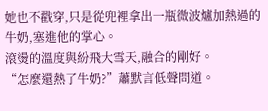她也不戳穿,只是從兜裡拿出一瓶微波爐加熱過的牛奶,塞進他的掌心。
滾燙的溫度與紛飛大雪天,融合的剛好。
“怎麼還熱了牛奶?”蕭默言低聲問道。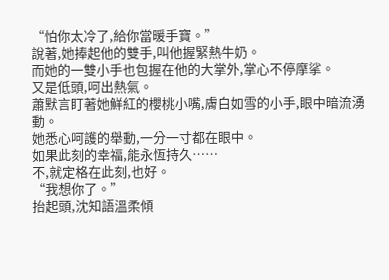“怕你太冷了,給你當暖手寶。”
說著,她捧起他的雙手,叫他握緊熱牛奶。
而她的一雙小手也包握在他的大掌外,掌心不停摩挲。
又是低頭,呵出熱氣。
蕭默言盯著她鮮紅的櫻桃小嘴,膚白如雪的小手,眼中暗流湧動。
她悉心呵護的舉動,一分一寸都在眼中。
如果此刻的幸福,能永恆持久……
不,就定格在此刻,也好。
“我想你了。”
抬起頭,沈知語溫柔傾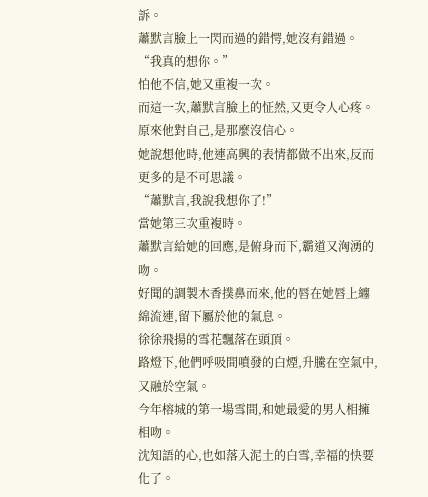訴。
蕭默言臉上一閃而過的錯愕,她沒有錯過。
“我真的想你。”
怕他不信,她又重複一次。
而這一次,蕭默言臉上的怔然,又更令人心疼。
原來他對自己,是那麼沒信心。
她說想他時,他連高興的表情都做不出來,反而更多的是不可思議。
“蕭默言,我說我想你了!”
當她第三次重複時。
蕭默言給她的回應,是俯身而下,霸道又洶湧的吻。
好聞的調製木香撲鼻而來,他的唇在她唇上纏綿流連,留下屬於他的氣息。
徐徐飛揚的雪花飄落在頭頂。
路燈下,他們呼吸間噴發的白煙,升騰在空氣中,又融於空氣。
今年榕城的第一場雪間,和她最愛的男人相擁相吻。
沈知語的心,也如落入泥土的白雪,幸福的快要化了。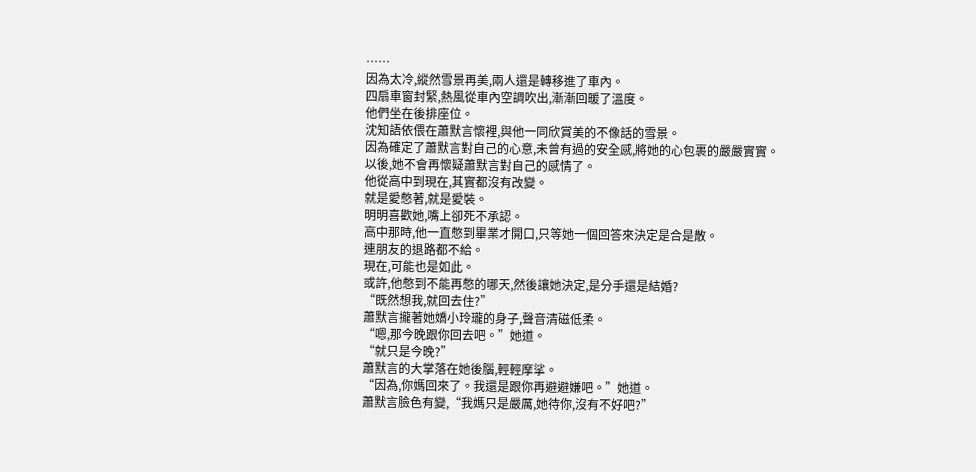……
因為太冷,縱然雪景再美,兩人還是轉移進了車內。
四扇車窗封緊,熱風從車內空調吹出,漸漸回暖了溫度。
他們坐在後排座位。
沈知語依偎在蕭默言懷裡,與他一同欣賞美的不像話的雪景。
因為確定了蕭默言對自己的心意,未曾有過的安全感,將她的心包裹的嚴嚴實實。
以後,她不會再懷疑蕭默言對自己的感情了。
他從高中到現在,其實都沒有改變。
就是愛憋著,就是愛裝。
明明喜歡她,嘴上卻死不承認。
高中那時,他一直憋到畢業才開口,只等她一個回答來決定是合是散。
連朋友的退路都不給。
現在,可能也是如此。
或許,他憋到不能再憋的哪天,然後讓她決定,是分手還是結婚?
“既然想我,就回去住?”
蕭默言攏著她嬌小玲瓏的身子,聲音清磁低柔。
“嗯,那今晚跟你回去吧。”她道。
“就只是今晚?”
蕭默言的大掌落在她後腦,輕輕摩挲。
“因為,你媽回來了。我還是跟你再避避嫌吧。”她道。
蕭默言臉色有變,“我媽只是嚴厲,她待你,沒有不好吧?”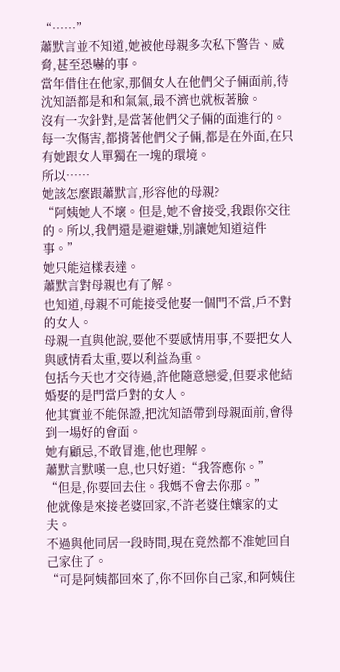“……”
蕭默言並不知道,她被他母親多次私下警告、威脅,甚至恐嚇的事。
當年借住在他家,那個女人在他們父子倆面前,待沈知語都是和和氣氣,最不濟也就板著臉。
沒有一次針對,是當著他們父子倆的面進行的。
每一次傷害,都揹著他們父子倆,都是在外面,在只有她跟女人單獨在一塊的環境。
所以……
她該怎麼跟蕭默言,形容他的母親?
“阿姨她人不壞。但是,她不會接受,我跟你交往的。所以,我們還是避避嫌,別讓她知道這件事。”
她只能這樣表達。
蕭默言對母親也有了解。
也知道,母親不可能接受他娶一個門不當,戶不對的女人。
母親一直與他說,要他不要感情用事,不要把女人與感情看太重,要以利益為重。
包括今天也才交待過,許他隨意戀愛,但要求他結婚娶的是門當戶對的女人。
他其實並不能保證,把沈知語帶到母親面前,會得到一場好的會面。
她有顧忌,不敢冒進,他也理解。
蕭默言默嘆一息,也只好道:“我答應你。”
“但是,你要回去住。我媽不會去你那。”
他就像是來接老婆回家,不許老婆住孃家的丈夫。
不過與他同居一段時間,現在竟然都不准她回自己家住了。
“可是阿姨都回來了,你不回你自己家,和阿姨住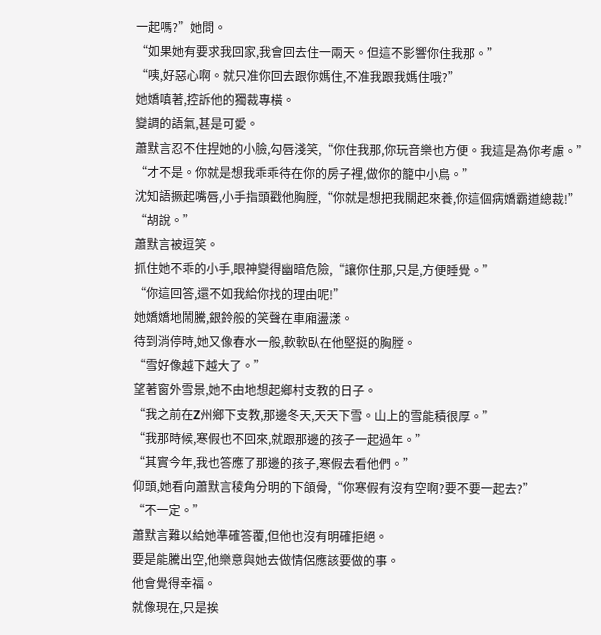一起嗎?”她問。
“如果她有要求我回家,我會回去住一兩天。但這不影響你住我那。”
“咦,好惡心啊。就只准你回去跟你媽住,不准我跟我媽住哦?”
她嬌嗔著,控訴他的獨裁專橫。
變調的語氣,甚是可愛。
蕭默言忍不住捏她的小臉,勾唇淺笑,“你住我那,你玩音樂也方便。我這是為你考慮。”
“才不是。你就是想我乖乖待在你的房子裡,做你的籠中小鳥。”
沈知語撅起嘴唇,小手指頭戳他胸膛,“你就是想把我關起來養,你這個病嬌霸道總裁!”
“胡說。”
蕭默言被逗笑。
抓住她不乖的小手,眼神變得幽暗危險,“讓你住那,只是,方便睡覺。”
“你這回答,還不如我給你找的理由呢!”
她嬌嬌地鬧騰,銀鈴般的笑聲在車廂盪漾。
待到消停時,她又像春水一般,軟軟臥在他堅挺的胸膛。
“雪好像越下越大了。”
望著窗外雪景,她不由地想起鄉村支教的日子。
“我之前在Z州鄉下支教,那邊冬天,天天下雪。山上的雪能積很厚。”
“我那時候,寒假也不回來,就跟那邊的孩子一起過年。”
“其實今年,我也答應了那邊的孩子,寒假去看他們。”
仰頭,她看向蕭默言稜角分明的下頜骨,“你寒假有沒有空啊?要不要一起去?”
“不一定。”
蕭默言難以給她準確答覆,但他也沒有明確拒絕。
要是能騰出空,他樂意與她去做情侶應該要做的事。
他會覺得幸福。
就像現在,只是挨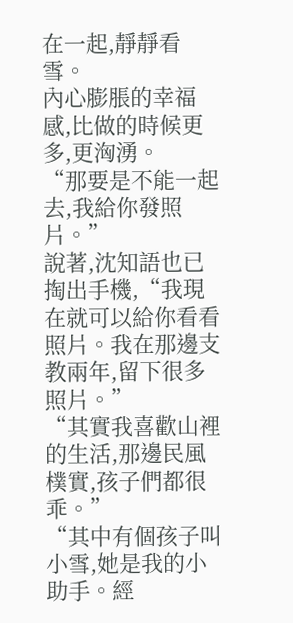在一起,靜靜看雪。
內心膨脹的幸福感,比做的時候更多,更洶湧。
“那要是不能一起去,我給你發照片。”
說著,沈知語也已掏出手機,“我現在就可以給你看看照片。我在那邊支教兩年,留下很多照片。”
“其實我喜歡山裡的生活,那邊民風樸實,孩子們都很乖。”
“其中有個孩子叫小雪,她是我的小助手。經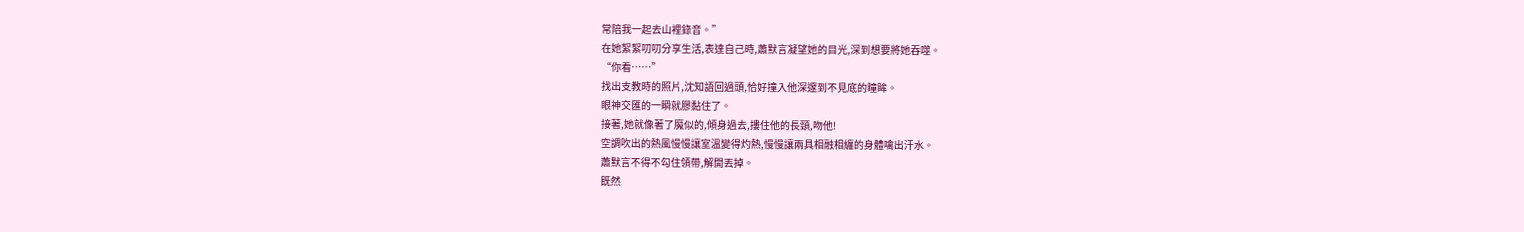常陪我一起去山裡錄音。”
在她絮絮叨叨分享生活,表達自己時,蕭默言凝望她的目光,深到想要將她吞噬。
“你看……”
找出支教時的照片,沈知語回過頭,恰好撞入他深邃到不見底的瞳眸。
眼神交匯的一瞬就膠黏住了。
接著,她就像著了魔似的,傾身過去,摟住他的長頸,吻他!
空調吹出的熱風慢慢讓室溫變得灼熱,慢慢讓兩具相融相纏的身體噙出汗水。
蕭默言不得不勾住領帶,解開丟掉。
既然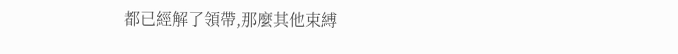都已經解了領帶,那麼其他束縛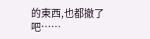的東西,也都撤了吧……